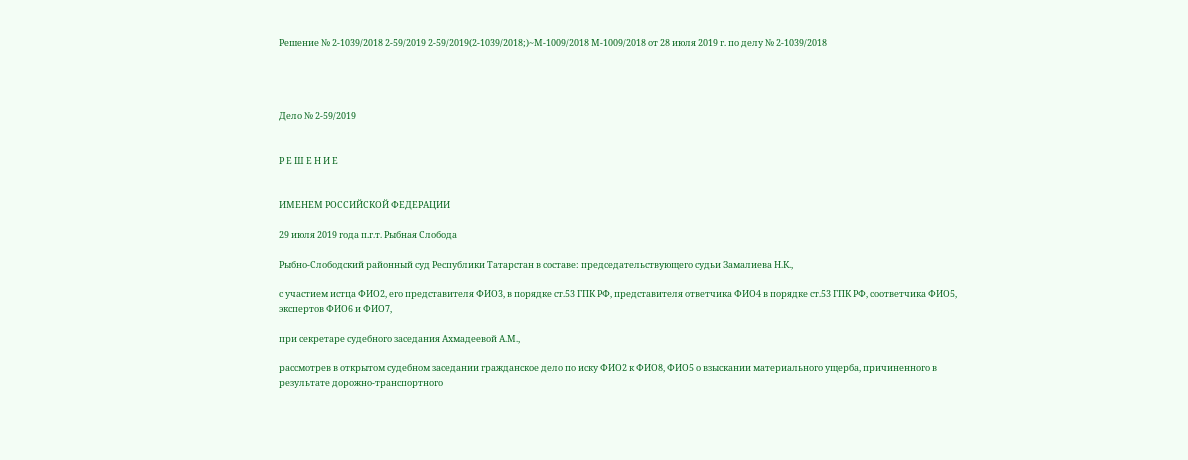Решение № 2-1039/2018 2-59/2019 2-59/2019(2-1039/2018;)~М-1009/2018 М-1009/2018 от 28 июля 2019 г. по делу № 2-1039/2018




Дело № 2-59/2019


Р Е Ш Е Н И Е


ИМЕНЕМ РОССИЙСКОЙ ФЕДЕРАЦИИ

29 июля 2019 года п.г.т. Рыбная Слобода

Рыбно-Слободский районный суд Республики Татарстан в составе: председательствующего судьи Замалиева Н.К.,

с участием истца ФИО2, его представителя ФИО3, в порядке ст.53 ГПК РФ, представителя ответчика ФИО4 в порядке ст.53 ГПК РФ, соответчика ФИО5, экспертов ФИО6 и ФИО7,

при секретаре судебного заседания Ахмадеевой А.М.,

рассмотрев в открытом судебном заседании гражданское дело по иску ФИО2 к ФИО8, ФИО5 о взыскании материального ущерба, причиненного в результате дорожно-транспортного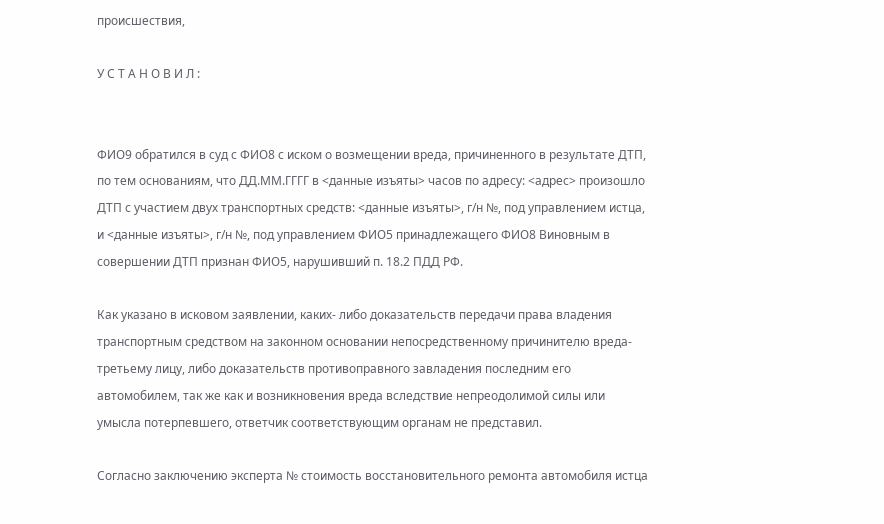происшествия,

У С Т А Н О В И Л :


ФИО9 обратился в суд с ФИО8 с иском о возмещении вреда, причиненного в результате ДТП, по тем основаниям, что ДД.ММ.ГГГГ в <данные изъяты> часов по адресу: <адрес> произошло ДТП с участием двух транспортных средств: <данные изъяты>, г/н №, под управлением истца, и <данные изъяты>, г/н №, под управлением ФИО5 принадлежащего ФИО8 Виновным в совершении ДТП признан ФИО5, нарушивший п. 18.2 ПДД РФ.

Как указано в исковом заявлении, каких- либо доказательств передачи права владения транспортным средством на законном основании непосредственному причинителю вреда- третьему лицу, либо доказательств противоправного завладения последним его автомобилем, так же как и возникновения вреда вследствие непреодолимой силы или умысла потерпевшего, ответчик соответствующим органам не представил.

Согласно заключению эксперта № стоимость восстановительного ремонта автомобиля истца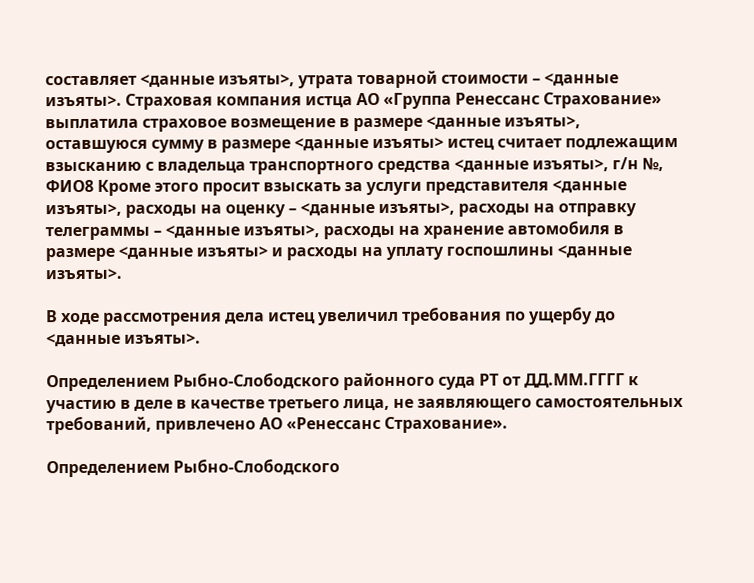составляет <данные изъяты>, утрата товарной стоимости – <данные изъяты>. Страховая компания истца АО «Группа Ренессанс Страхование» выплатила страховое возмещение в размере <данные изъяты>, оставшуюся сумму в размере <данные изъяты> истец считает подлежащим взысканию с владельца транспортного средства <данные изъяты>, г/н №, ФИО8 Кроме этого просит взыскать за услуги представителя <данные изъяты>, расходы на оценку – <данные изъяты>, расходы на отправку телеграммы – <данные изъяты>, расходы на хранение автомобиля в размере <данные изъяты> и расходы на уплату госпошлины <данные изъяты>.

В ходе рассмотрения дела истец увеличил требования по ущербу до <данные изъяты>.

Определением Рыбно-Слободского районного суда РТ от ДД.ММ.ГГГГ к участию в деле в качестве третьего лица, не заявляющего самостоятельных требований, привлечено АО «Ренессанс Страхование».

Определением Рыбно-Слободского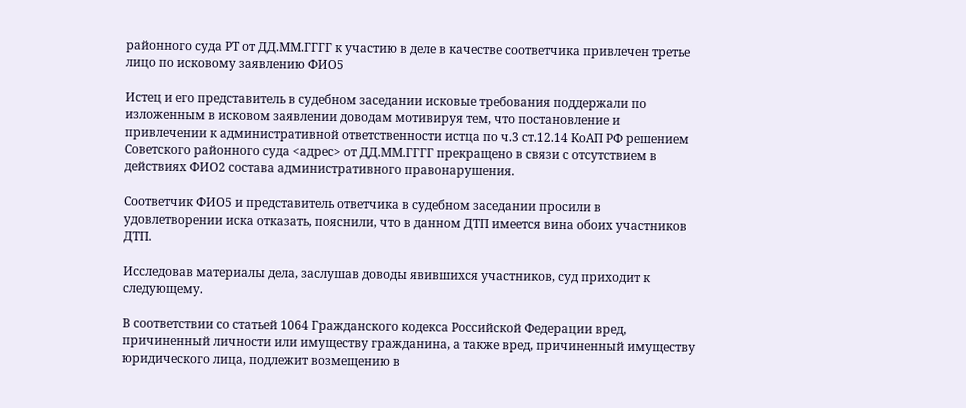районного суда РТ от ДД.ММ.ГГГГ к участию в деле в качестве соответчика привлечен третье лицо по исковому заявлению ФИО5

Истец и его представитель в судебном заседании исковые требования поддержали по изложенным в исковом заявлении доводам мотивируя тем, что постановление и привлечении к административной ответственности истца по ч.3 ст.12.14 КоАП РФ решением Советского районного суда <адрес> от ДД.ММ.ГГГГ прекращено в связи с отсутствием в действиях ФИО2 состава административного правонарушения.

Соответчик ФИО5 и представитель ответчика в судебном заседании просили в удовлетворении иска отказать, пояснили, что в данном ДТП имеется вина обоих участников ДТП.

Исследовав материалы дела, заслушав доводы явившихся участников, суд приходит к следующему.

В соответствии со статьей 1064 Гражданского кодекса Российской Федерации вред, причиненный личности или имуществу гражданина, а также вред, причиненный имуществу юридического лица, подлежит возмещению в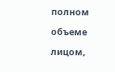полном объеме лицом,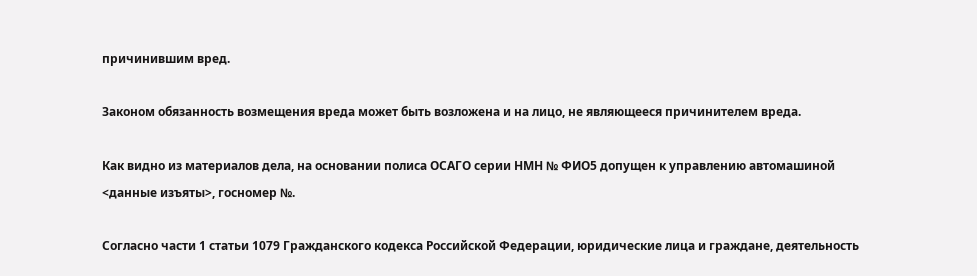причинившим вред.

Законом обязанность возмещения вреда может быть возложена и на лицо, не являющееся причинителем вреда.

Как видно из материалов дела, на основании полиса ОСАГО серии НМН № ФИО5 допущен к управлению автомашиной <данные изъяты>, госномер №.

Согласно части 1 статьи 1079 Гражданского кодекса Российской Федерации, юридические лица и граждане, деятельность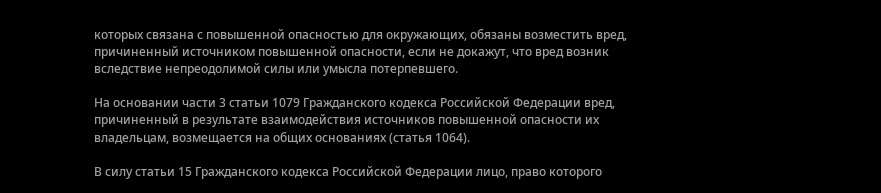которых связана с повышенной опасностью для окружающих, обязаны возместить вред, причиненный источником повышенной опасности, если не докажут, что вред возник вследствие непреодолимой силы или умысла потерпевшего.

На основании части 3 статьи 1079 Гражданского кодекса Российской Федерации вред, причиненный в результате взаимодействия источников повышенной опасности их владельцам, возмещается на общих основаниях (статья 1064).

В силу статьи 15 Гражданского кодекса Российской Федерации лицо, право которого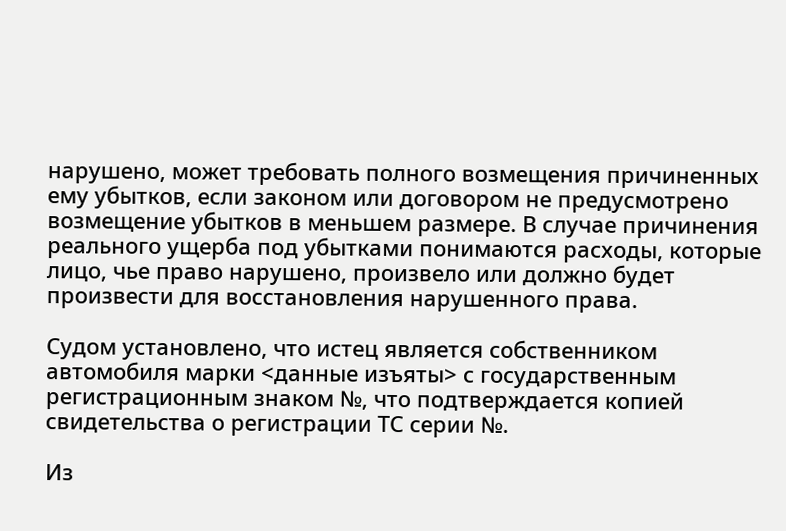нарушено, может требовать полного возмещения причиненных ему убытков, если законом или договором не предусмотрено возмещение убытков в меньшем размере. В случае причинения реального ущерба под убытками понимаются расходы, которые лицо, чье право нарушено, произвело или должно будет произвести для восстановления нарушенного права.

Судом установлено, что истец является собственником автомобиля марки <данные изъяты> с государственным регистрационным знаком №, что подтверждается копией свидетельства о регистрации ТС серии №.

Из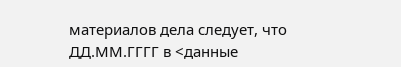материалов дела следует, что ДД.ММ.ГГГГ в <данные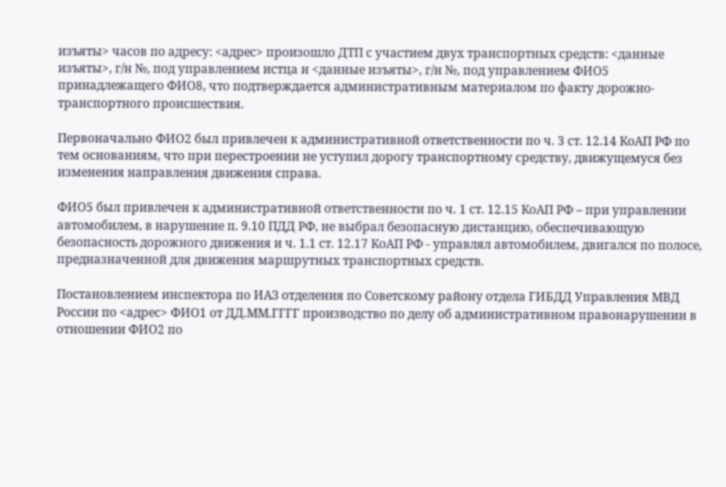изъяты> часов по адресу: <адрес> произошло ДТП с участием двух транспортных средств: <данные изъяты>, г/н №, под управлением истца и <данные изъяты>, г/н №, под управлением ФИО5 принадлежащего ФИО8, что подтверждается административным материалом по факту дорожно-транспортного происшествия.

Первоначально ФИО2 был привлечен к административной ответственности по ч. 3 ст. 12.14 КоАП РФ по тем основаниям, что при перестроении не уступил дорогу транспортному средству, движущемуся без изменения направления движения справа.

ФИО5 был привлечен к административной ответственности по ч. 1 ст. 12.15 КоАП РФ – при управлении автомобилем, в нарушение п. 9.10 ПДД РФ, не выбрал безопасную дистанцию, обеспечивающую безопасность дорожного движения и ч. 1.1 ст. 12.17 КоАП РФ - управлял автомобилем, двигался по полосе, предназначенной для движения маршрутных транспортных средств.

Постановлением инспектора по ИАЗ отделения по Советскому району отдела ГИБДД Управления МВД России по <адрес> ФИО1 от ДД.ММ.ГГГГ производство по делу об административном правонарушении в отношении ФИО2 по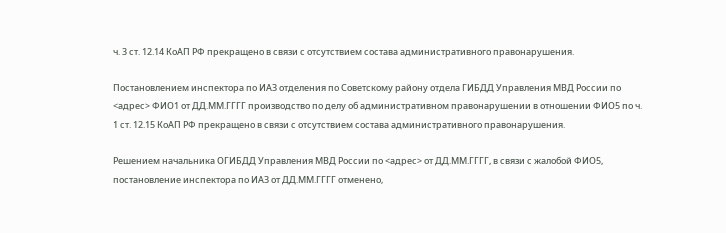ч. 3 ст. 12.14 КоАП РФ прекращено в связи с отсутствием состава административного правонарушения.

Постановлением инспектора по ИАЗ отделения по Советскому району отдела ГИБДД Управления МВД России по <адрес> ФИО1 от ДД.ММ.ГГГГ производство по делу об административном правонарушении в отношении ФИО5 по ч. 1 ст. 12.15 КоАП РФ прекращено в связи с отсутствием состава административного правонарушения.

Решением начальника ОГИБДД Управления МВД России по <адрес> от ДД.ММ.ГГГГ, в связи с жалобой ФИО5, постановление инспектора по ИАЗ от ДД.ММ.ГГГГ отменено,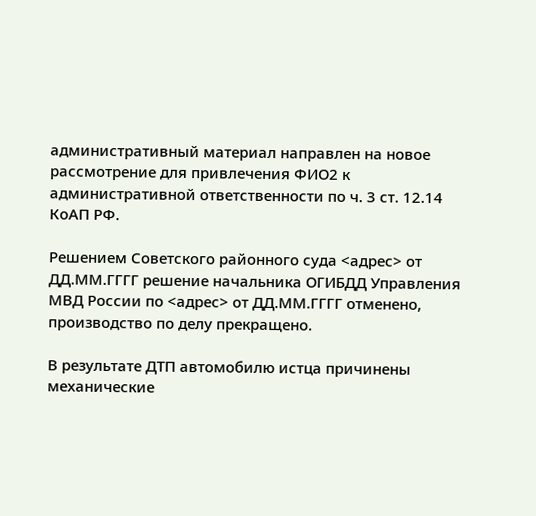административный материал направлен на новое рассмотрение для привлечения ФИО2 к административной ответственности по ч. 3 ст. 12.14 КоАП РФ.

Решением Советского районного суда <адрес> от ДД.ММ.ГГГГ решение начальника ОГИБДД Управления МВД России по <адрес> от ДД.ММ.ГГГГ отменено, производство по делу прекращено.

В результате ДТП автомобилю истца причинены механические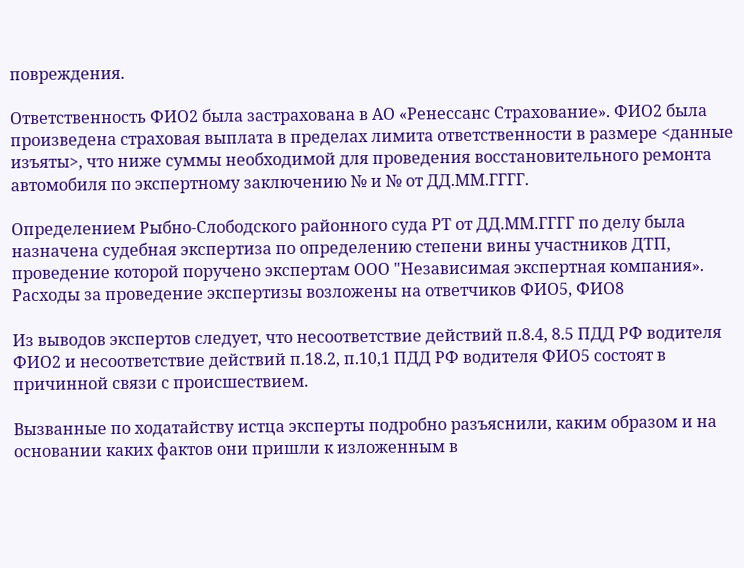повреждения.

Ответственность ФИО2 была застрахована в АО «Ренессанс Страхование». ФИО2 была произведена страховая выплата в пределах лимита ответственности в размере <данные изъяты>, что ниже суммы необходимой для проведения восстановительного ремонта автомобиля по экспертному заключению № и № от ДД.ММ.ГГГГ.

Определением Рыбно-Слободского районного суда РТ от ДД.ММ.ГГГГ по делу была назначена судебная экспертиза по определению степени вины участников ДТП, проведение которой поручено экспертам ООО "Независимая экспертная компания». Расходы за проведение экспертизы возложены на ответчиков ФИО5, ФИО8

Из выводов экспертов следует, что несоответствие действий п.8.4, 8.5 ПДД РФ водителя ФИО2 и несоответствие действий п.18.2, п.10,1 ПДД РФ водителя ФИО5 состоят в причинной связи с происшествием.

Вызванные по ходатайству истца эксперты подробно разъяснили, каким образом и на основании каких фактов они пришли к изложенным в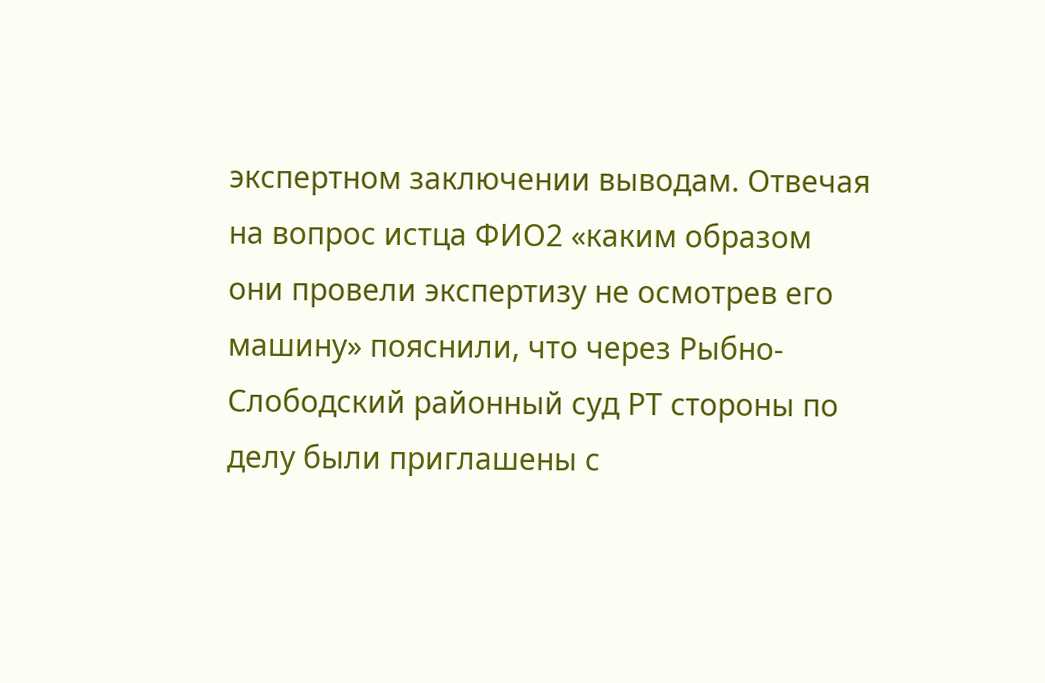экспертном заключении выводам. Отвечая на вопрос истца ФИО2 «каким образом они провели экспертизу не осмотрев его машину» пояснили, что через Рыбно-Слободский районный суд РТ стороны по делу были приглашены с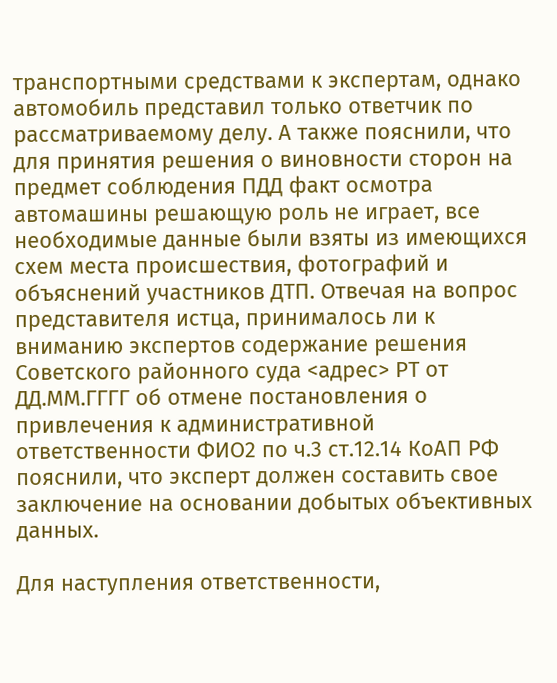транспортными средствами к экспертам, однако автомобиль представил только ответчик по рассматриваемому делу. А также пояснили, что для принятия решения о виновности сторон на предмет соблюдения ПДД факт осмотра автомашины решающую роль не играет, все необходимые данные были взяты из имеющихся схем места происшествия, фотографий и объяснений участников ДТП. Отвечая на вопрос представителя истца, принималось ли к вниманию экспертов содержание решения Советского районного суда <адрес> РТ от ДД.ММ.ГГГГ об отмене постановления о привлечения к административной ответственности ФИО2 по ч.3 ст.12.14 КоАП РФ пояснили, что эксперт должен составить свое заключение на основании добытых объективных данных.

Для наступления ответственности,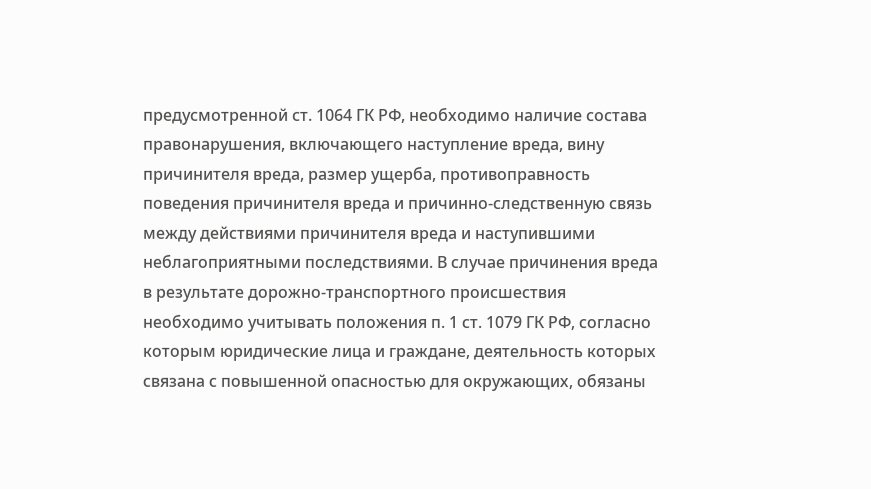предусмотренной ст. 1064 ГК РФ, необходимо наличие состава правонарушения, включающего наступление вреда, вину причинителя вреда, размер ущерба, противоправность поведения причинителя вреда и причинно-следственную связь между действиями причинителя вреда и наступившими неблагоприятными последствиями. В случае причинения вреда в результате дорожно-транспортного происшествия необходимо учитывать положения п. 1 ст. 1079 ГК РФ, согласно которым юридические лица и граждане, деятельность которых связана с повышенной опасностью для окружающих, обязаны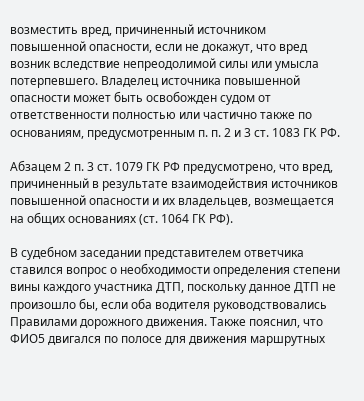возместить вред, причиненный источником повышенной опасности, если не докажут, что вред возник вследствие непреодолимой силы или умысла потерпевшего. Владелец источника повышенной опасности может быть освобожден судом от ответственности полностью или частично также по основаниям, предусмотренным п. п. 2 и 3 ст. 1083 ГК РФ.

Абзацем 2 п. 3 ст. 1079 ГК РФ предусмотрено, что вред, причиненный в результате взаимодействия источников повышенной опасности и их владельцев, возмещается на общих основаниях (ст. 1064 ГК РФ).

В судебном заседании представителем ответчика ставился вопрос о необходимости определения степени вины каждого участника ДТП, поскольку данное ДТП не произошло бы, если оба водителя руководствовались Правилами дорожного движения. Также пояснил, что ФИО5 двигался по полосе для движения маршрутных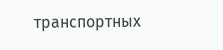транспортных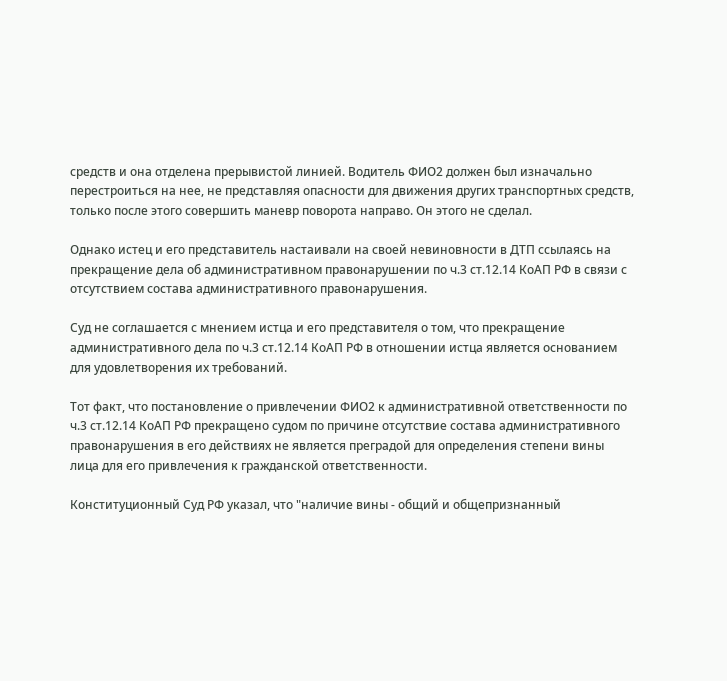средств и она отделена прерывистой линией. Водитель ФИО2 должен был изначально перестроиться на нее, не представляя опасности для движения других транспортных средств, только после этого совершить маневр поворота направо. Он этого не сделал.

Однако истец и его представитель настаивали на своей невиновности в ДТП ссылаясь на прекращение дела об административном правонарушении по ч.3 ст.12.14 КоАП РФ в связи с отсутствием состава административного правонарушения.

Суд не соглашается с мнением истца и его представителя о том, что прекращение административного дела по ч.3 ст.12.14 КоАП РФ в отношении истца является основанием для удовлетворения их требований.

Тот факт, что постановление о привлечении ФИО2 к административной ответственности по ч.3 ст.12.14 КоАП РФ прекращено судом по причине отсутствие состава административного правонарушения в его действиях не является преградой для определения степени вины лица для его привлечения к гражданской ответственности.

Конституционный Суд РФ указал, что "наличие вины - общий и общепризнанный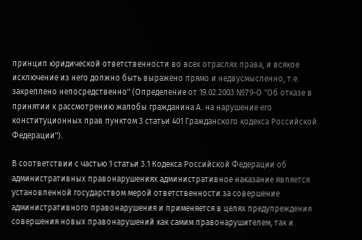принцип юридической ответственности во всех отраслях права, и всякое исключение из него должно быть выражено прямо и недвусмысленно, т.е. закреплено непосредственно" (Определение от 19.02.2003 №79-О "Об отказе в принятии к рассмотрению жалобы гражданина А. на нарушение его конституционных прав пунктом 3 статьи 401 Гражданского кодекса Российской Федерации").

В соответствии с частью 1 статьи 3.1 Кодекса Российской Федерации об административных правонарушениях административное наказание является установленной государством мерой ответственности за совершение административного правонарушения и применяется в целях предупреждения совершения новых правонарушений как самим правонарушителем, так и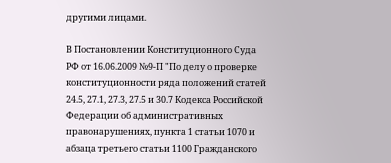другими лицами.

В Постановлении Конституционного Суда РФ от 16.06.2009 №9-П "По делу о проверке конституционности ряда положений статей 24.5, 27.1, 27.3, 27.5 и 30.7 Кодекса Российской Федерации об административных правонарушениях, пункта 1 статьи 1070 и абзаца третьего статьи 1100 Гражданского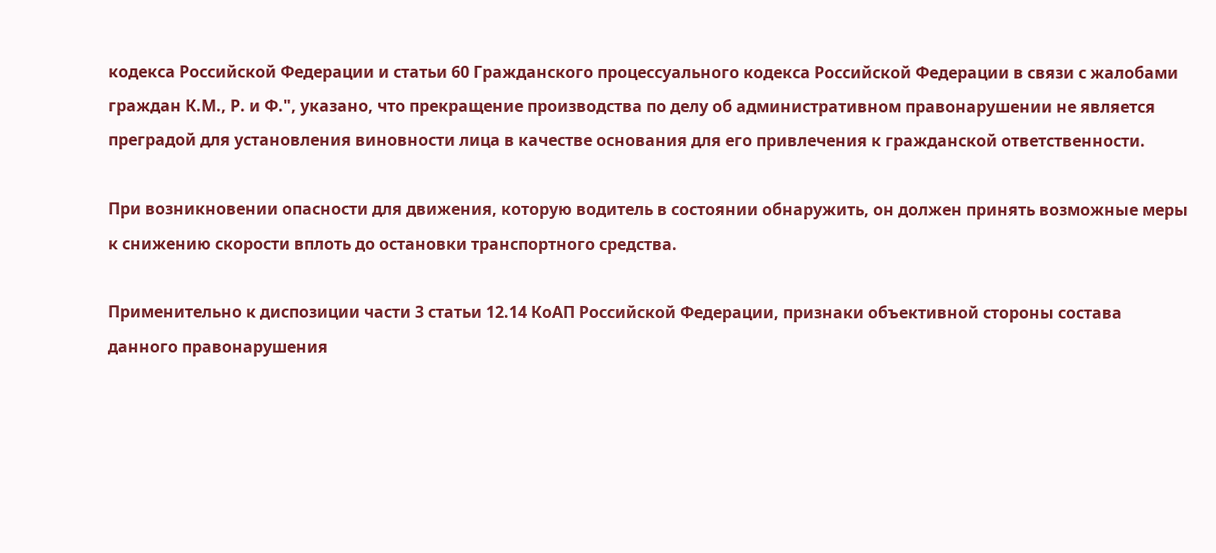кодекса Российской Федерации и статьи 60 Гражданского процессуального кодекса Российской Федерации в связи с жалобами граждан К.М., Р. и Ф.", указано, что прекращение производства по делу об административном правонарушении не является преградой для установления виновности лица в качестве основания для его привлечения к гражданской ответственности.

При возникновении опасности для движения, которую водитель в состоянии обнаружить, он должен принять возможные меры к снижению скорости вплоть до остановки транспортного средства.

Применительно к диспозиции части 3 статьи 12.14 КоАП Российской Федерации, признаки объективной стороны состава данного правонарушения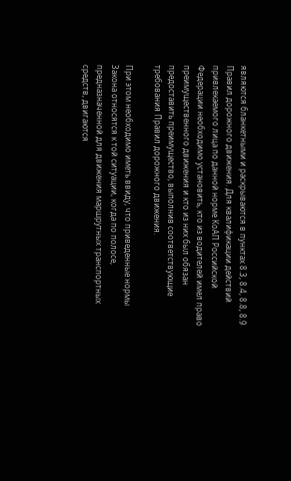являются бланкетными и раскрываются в пунктах 8.3, 8.4, 8.8, 8.9 Правил дорожного движения. Для квалификации действий привлекаемого лица по данной норме КоАП Российской Федерации необходимо установить, кто из водителей имел право преимущественного движения и кто из них был обязан предоставить преимущество, выполнив соответствующие требования Правил дорожного движения.

При этом необходимо иметь ввиду, что приведенные нормы Закона относятся к той ситуации, когда по полосе, предназначенной для движения маршрутных транспортных средств, двигаются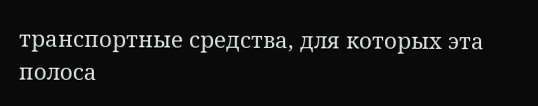транспортные средства, для которых эта полоса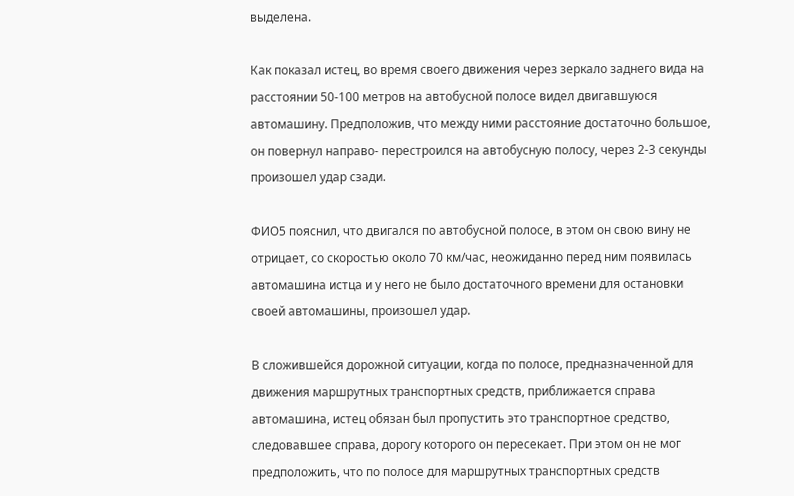выделена.

Как показал истец, во время своего движения через зеркало заднего вида на расстоянии 50-100 метров на автобусной полосе видел двигавшуюся автомашину. Предположив, что между ними расстояние достаточно большое, он повернул направо- перестроился на автобусную полосу, через 2-3 секунды произошел удар сзади.

ФИО5 пояснил, что двигался по автобусной полосе, в этом он свою вину не отрицает, со скоростью около 70 км/час, неожиданно перед ним появилась автомашина истца и у него не было достаточного времени для остановки своей автомашины, произошел удар.

В сложившейся дорожной ситуации, когда по полосе, предназначенной для движения маршрутных транспортных средств, приближается справа автомашина, истец обязан был пропустить это транспортное средство, следовавшее справа, дорогу которого он пересекает. При этом он не мог предположить, что по полосе для маршрутных транспортных средств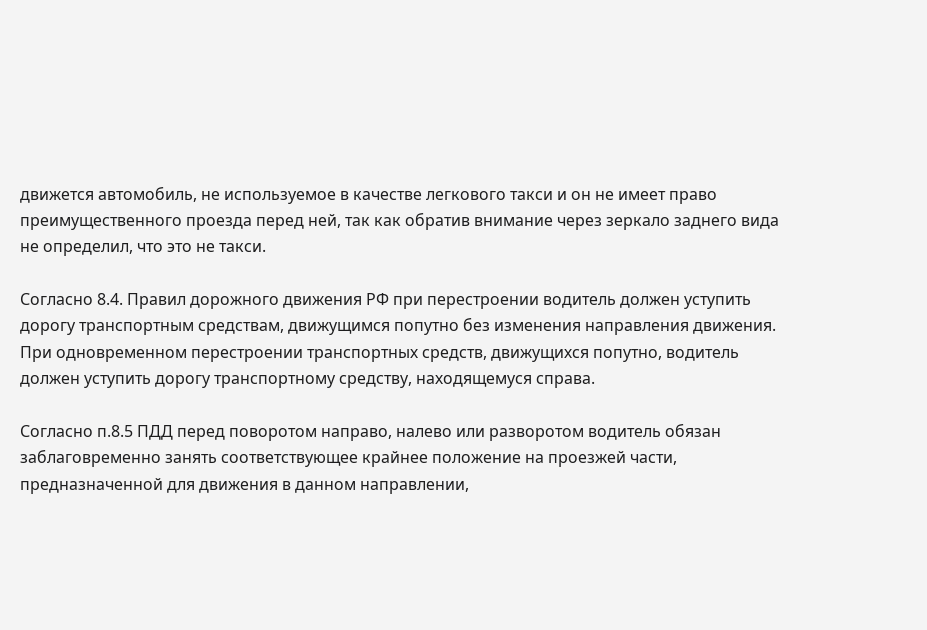движется автомобиль, не используемое в качестве легкового такси и он не имеет право преимущественного проезда перед ней, так как обратив внимание через зеркало заднего вида не определил, что это не такси.

Согласно 8.4. Правил дорожного движения РФ при перестроении водитель должен уступить дорогу транспортным средствам, движущимся попутно без изменения направления движения. При одновременном перестроении транспортных средств, движущихся попутно, водитель должен уступить дорогу транспортному средству, находящемуся справа.

Согласно п.8.5 ПДД перед поворотом направо, налево или разворотом водитель обязан заблаговременно занять соответствующее крайнее положение на проезжей части, предназначенной для движения в данном направлении,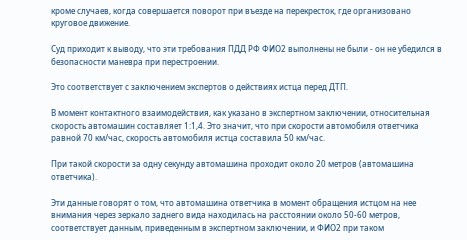кроме случаев, когда совершается поворот при въезде на перекресток, где организовано круговое движение.

Суд приходит к выводу, что эти требования ПДД РФ ФИО2 выполнены не были - он не убедился в безопасности маневра при перестроении.

Это соответствует с заключением экспертов о действиях истца перед ДТП.

В момент контактного взаимодействия, как указано в экспертном заключении, относительная скорость автомашин составляет 1:1,4. Это значит, что при скорости автомобиля ответчика равной 70 км/час, скорость автомобиля истца составила 50 км/час.

При такой скорости за одну секунду автомашина проходит около 20 метров (автомашина ответчика).

Эти данные говорят о том, что автомашина ответчика в момент обращения истцом на нее внимания через зеркало заднего вида находилась на расстоянии около 50-60 метров, соответствует данным, приведенным в экспертном заключении, и ФИО2 при таком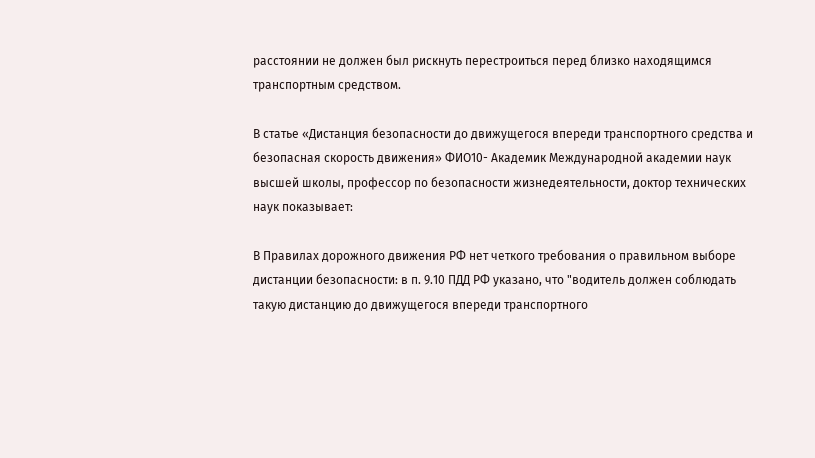расстоянии не должен был рискнуть перестроиться перед близко находящимся транспортным средством.

В статье «Дистанция безопасности до движущегося впереди транспортного средства и безопасная скорость движения» ФИО10- Академик Международной академии наук высшей школы, профессор по безопасности жизнедеятельности, доктор технических наук показывает:

В Правилах дорожного движения РФ нет четкого требования о правильном выборе дистанции безопасности: в п. 9.10 ПДД РФ указано, что "водитель должен соблюдать такую дистанцию до движущегося впереди транспортного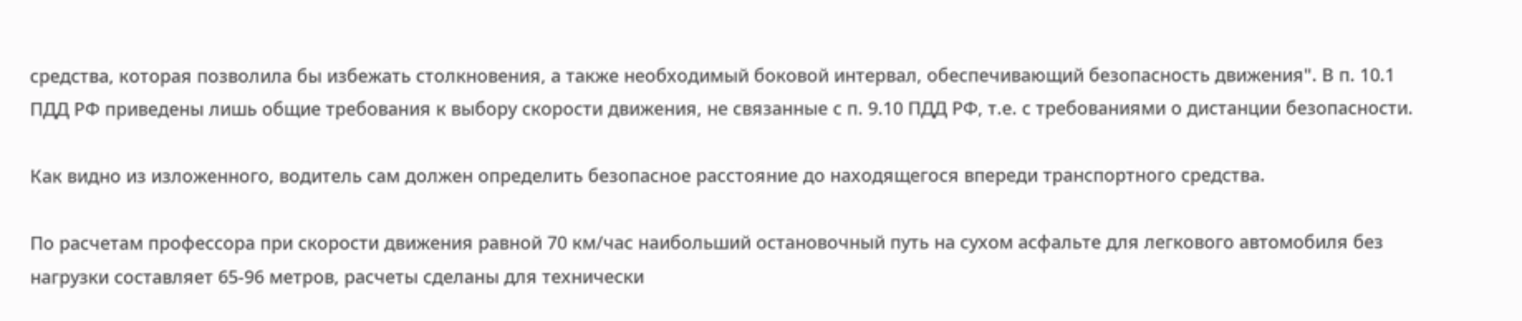средства, которая позволила бы избежать столкновения, а также необходимый боковой интервал, обеспечивающий безопасность движения". В п. 10.1 ПДД РФ приведены лишь общие требования к выбору скорости движения, не связанные с п. 9.10 ПДД РФ, т.е. с требованиями о дистанции безопасности.

Как видно из изложенного, водитель сам должен определить безопасное расстояние до находящегося впереди транспортного средства.

По расчетам профессора при скорости движения равной 70 км/час наибольший остановочный путь на сухом асфальте для легкового автомобиля без нагрузки составляет 65-96 метров, расчеты сделаны для технически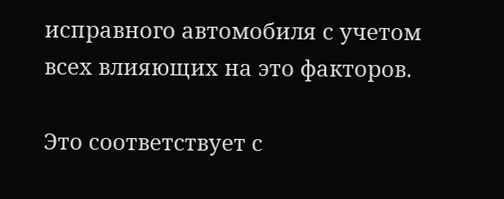исправного автомобиля с учетом всех влияющих на это факторов.

Это соответствует с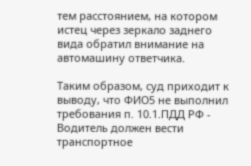тем расстоянием, на котором истец через зеркало заднего вида обратил внимание на автомашину ответчика.

Таким образом, суд приходит к выводу, что ФИО5 не выполнил требования п. 10.1.ПДД РФ - Водитель должен вести транспортное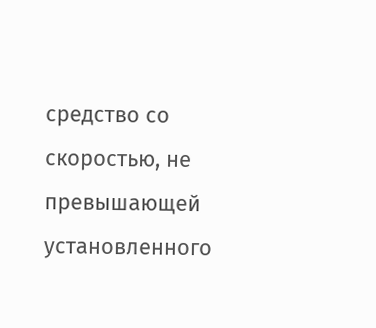средство со скоростью, не превышающей установленного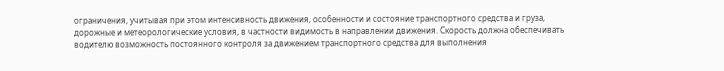ограничения, учитывая при этом интенсивность движения, особенности и состояние транспортного средства и груза, дорожные и метеорологические условия, в частности видимость в направлении движения. Скорость должна обеспечивать водителю возможность постоянного контроля за движением транспортного средства для выполнения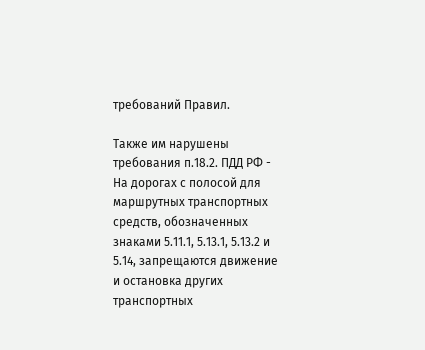требований Правил.

Также им нарушены требования п.18.2. ПДД РФ - На дорогах с полосой для маршрутных транспортных средств, обозначенных знаками 5.11.1, 5.13.1, 5.13.2 и 5.14, запрещаются движение и остановка других транспортных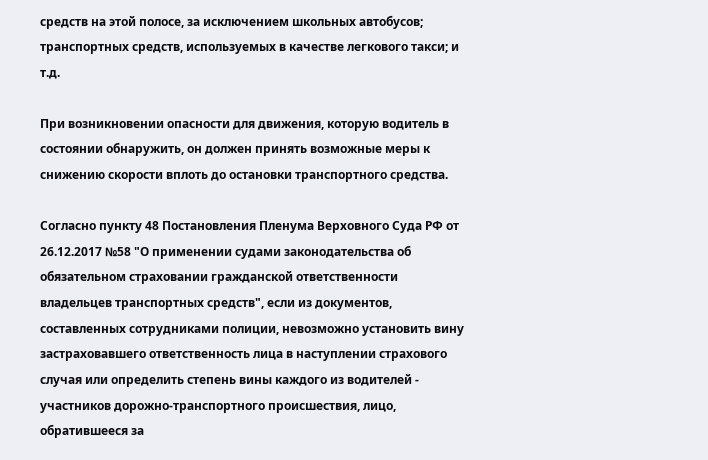средств на этой полосе, за исключением школьных автобусов; транспортных средств, используемых в качестве легкового такси; и т.д.

При возникновении опасности для движения, которую водитель в состоянии обнаружить, он должен принять возможные меры к снижению скорости вплоть до остановки транспортного средства.

Согласно пункту 48 Постановления Пленума Верховного Суда РФ от 26.12.2017 №58 "О применении судами законодательства об обязательном страховании гражданской ответственности владельцев транспортных средств", если из документов, составленных сотрудниками полиции, невозможно установить вину застраховавшего ответственность лица в наступлении страхового случая или определить степень вины каждого из водителей - участников дорожно-транспортного происшествия, лицо, обратившееся за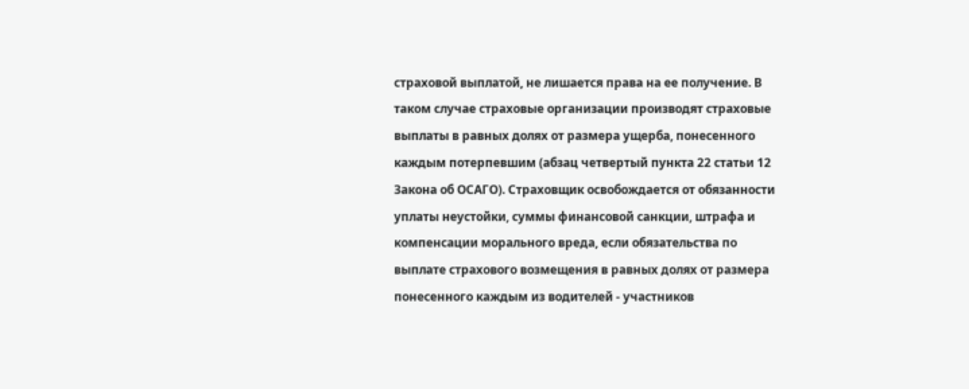страховой выплатой, не лишается права на ее получение. В таком случае страховые организации производят страховые выплаты в равных долях от размера ущерба, понесенного каждым потерпевшим (абзац четвертый пункта 22 статьи 12 Закона об ОСАГО). Страховщик освобождается от обязанности уплаты неустойки, суммы финансовой санкции, штрафа и компенсации морального вреда, если обязательства по выплате страхового возмещения в равных долях от размера понесенного каждым из водителей - участников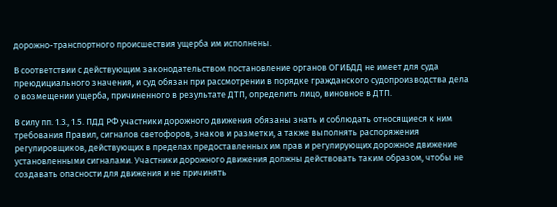дорожно-транспортного происшествия ущерба им исполнены.

В соответствии с действующим законодательством постановление органов ОГИБДД не имеет для суда преюдициального значения, и суд обязан при рассмотрении в порядке гражданского судопроизводства дела о возмещении ущерба, причиненного в результате ДТП, определить лицо, виновное в ДТП.

В силу пп. 1.3., 1.5. ПДД РФ участники дорожного движения обязаны знать и соблюдать относящиеся к ним требования Правил, сигналов светофоров, знаков и разметки, а также выполнять распоряжения регулировщиков, действующих в пределах предоставленных им прав и регулирующих дорожное движение установленными сигналами. Участники дорожного движения должны действовать таким образом, чтобы не создавать опасности для движения и не причинять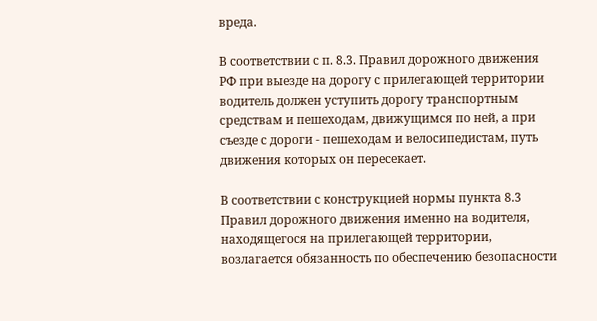вреда.

В соответствии с п. 8.3. Правил дорожного движения РФ при выезде на дорогу с прилегающей территории водитель должен уступить дорогу транспортным средствам и пешеходам, движущимся по ней, а при съезде с дороги - пешеходам и велосипедистам, путь движения которых он пересекает.

В соответствии с конструкцией нормы пункта 8.3 Правил дорожного движения именно на водителя, находящегося на прилегающей территории, возлагается обязанность по обеспечению безопасности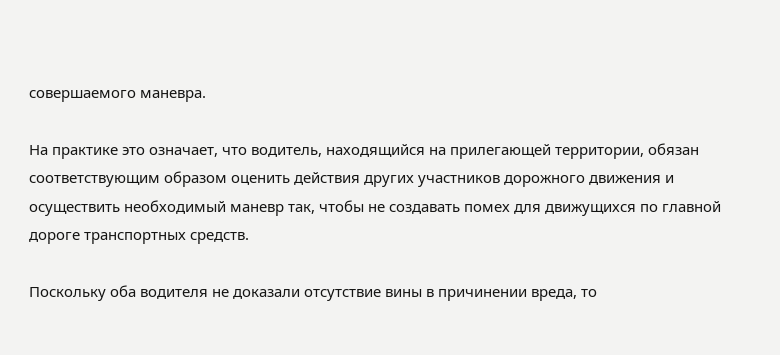совершаемого маневра.

На практике это означает, что водитель, находящийся на прилегающей территории, обязан соответствующим образом оценить действия других участников дорожного движения и осуществить необходимый маневр так, чтобы не создавать помех для движущихся по главной дороге транспортных средств.

Поскольку оба водителя не доказали отсутствие вины в причинении вреда, то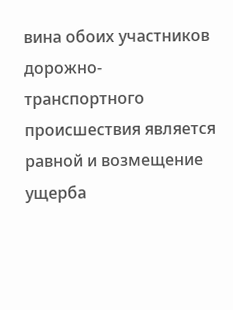вина обоих участников дорожно-транспортного происшествия является равной и возмещение ущерба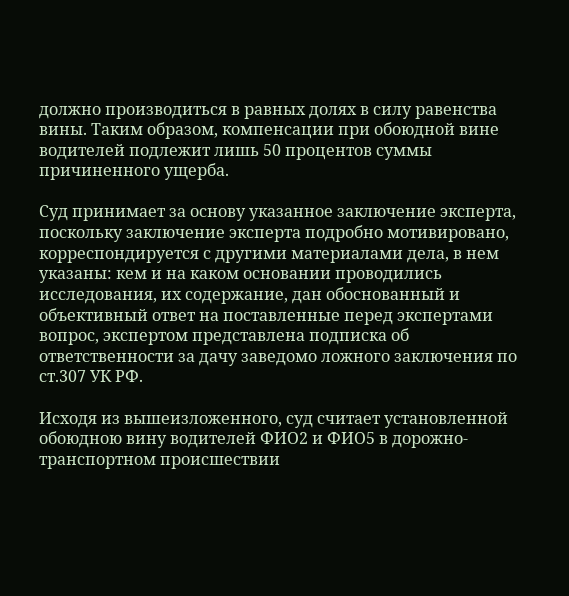должно производиться в равных долях в силу равенства вины. Таким образом, компенсации при обоюдной вине водителей подлежит лишь 50 процентов суммы причиненного ущерба.

Суд принимает за основу указанное заключение эксперта, поскольку заключение эксперта подробно мотивировано, корреспондируется с другими материалами дела, в нем указаны: кем и на каком основании проводились исследования, их содержание, дан обоснованный и объективный ответ на поставленные перед экспертами вопрос, экспертом представлена подписка об ответственности за дачу заведомо ложного заключения по ст.307 УК РФ.

Исходя из вышеизложенного, суд считает установленной обоюдною вину водителей ФИО2 и ФИО5 в дорожно-транспортном происшествии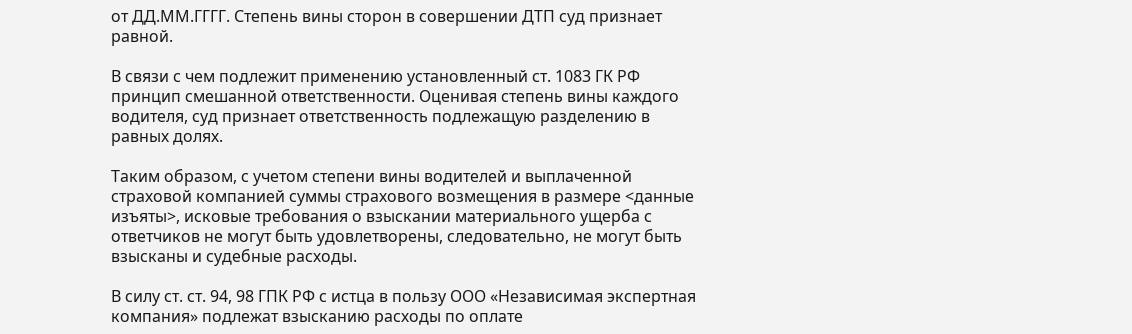от ДД.ММ.ГГГГ. Степень вины сторон в совершении ДТП суд признает равной.

В связи с чем подлежит применению установленный ст. 1083 ГК РФ принцип смешанной ответственности. Оценивая степень вины каждого водителя, суд признает ответственность подлежащую разделению в равных долях.

Таким образом, с учетом степени вины водителей и выплаченной страховой компанией суммы страхового возмещения в размере <данные изъяты>, исковые требования о взыскании материального ущерба с ответчиков не могут быть удовлетворены, следовательно, не могут быть взысканы и судебные расходы.

В силу ст. ст. 94, 98 ГПК РФ с истца в пользу ООО «Независимая экспертная компания» подлежат взысканию расходы по оплате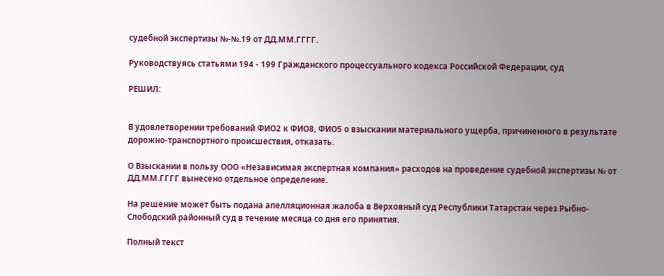судебной экспертизы №-№.19 от ДД.ММ.ГГГГ.

Руководствуясь статьями 194 - 199 Гражданского процессуального кодекса Российской Федерации, суд

РЕШИЛ:


В удовлетворении требований ФИО2 к ФИО8, ФИО5 о взыскании материального ущерба, причиненного в результате дорожно-транспортного происшествия, отказать.

О Взыскании в пользу ООО «Независимая экспертная компания» расходов на проведение судебной экспертизы № от ДД.ММ.ГГГГ вынесено отдельное определение.

На решение может быть подана апелляционная жалоба в Верховный суд Республики Татарстан через Рыбно-Слободский районный суд в течение месяца со дня его принятия.

Полный текст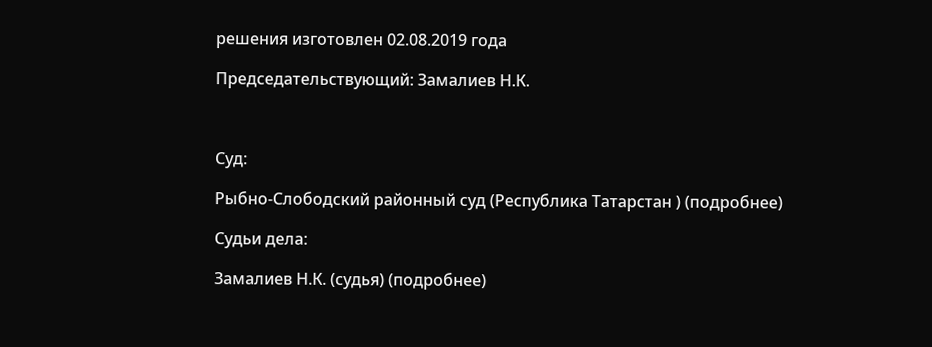решения изготовлен 02.08.2019 года

Председательствующий: Замалиев Н.К.



Суд:

Рыбно-Слободский районный суд (Республика Татарстан ) (подробнее)

Судьи дела:

Замалиев Н.К. (судья) (подробнее)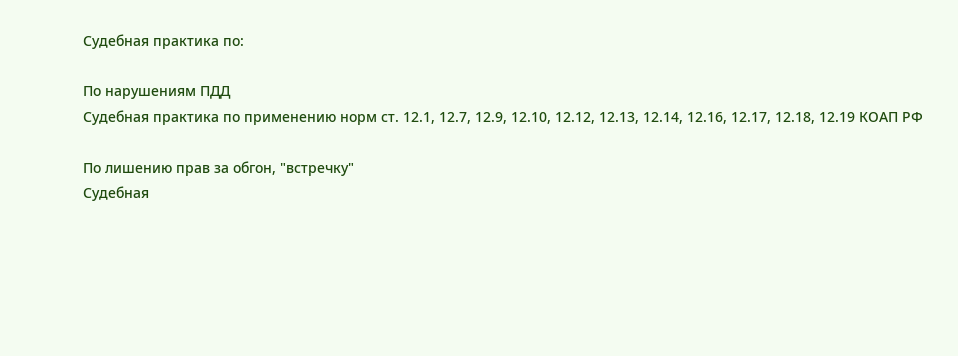Судебная практика по:

По нарушениям ПДД
Судебная практика по применению норм ст. 12.1, 12.7, 12.9, 12.10, 12.12, 12.13, 12.14, 12.16, 12.17, 12.18, 12.19 КОАП РФ

По лишению прав за обгон, "встречку"
Судебная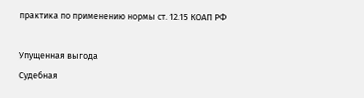практика по применению нормы ст. 12.15 КОАП РФ

Упущенная выгода
Судебная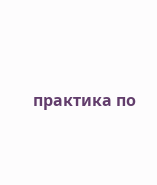практика по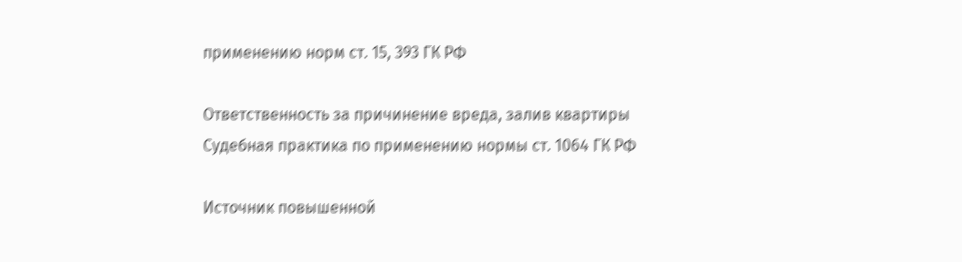применению норм ст. 15, 393 ГК РФ

Ответственность за причинение вреда, залив квартиры
Судебная практика по применению нормы ст. 1064 ГК РФ

Источник повышенной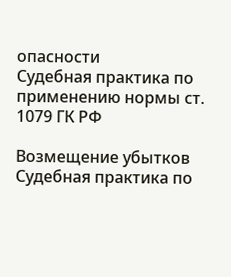опасности
Судебная практика по применению нормы ст. 1079 ГК РФ

Возмещение убытков
Судебная практика по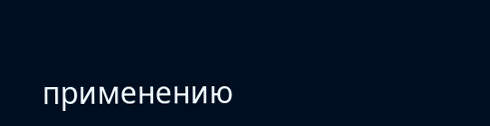применению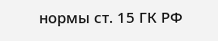нормы ст. 15 ГК РФ